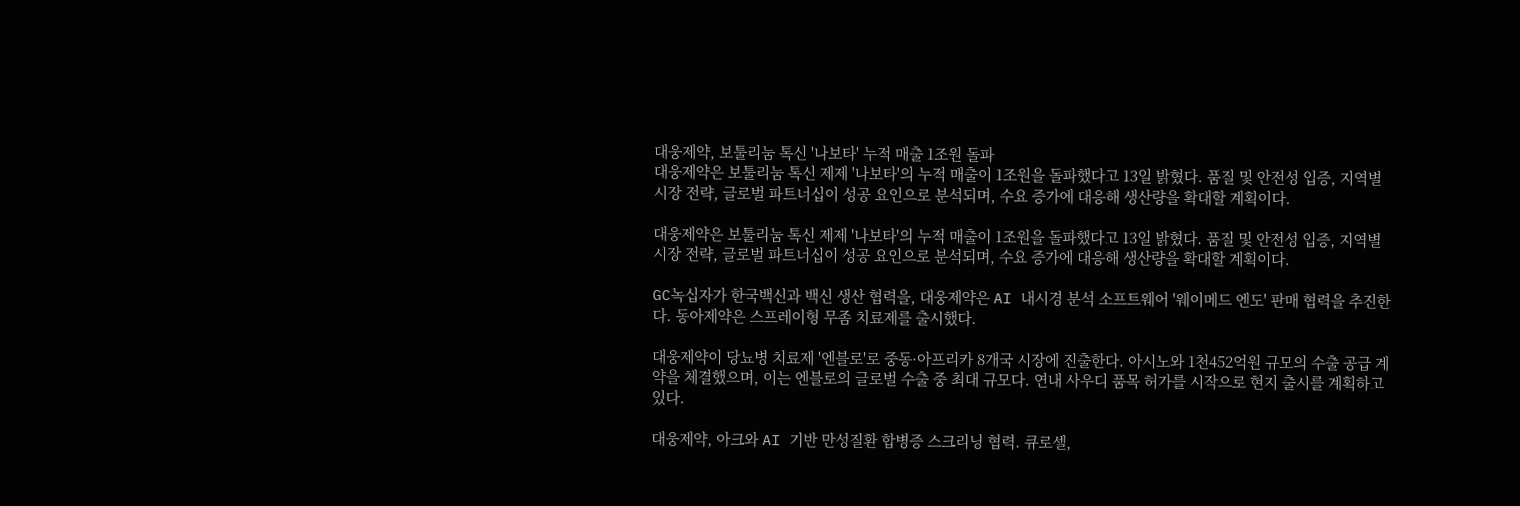대웅제약, 보툴리눔 톡신 '나보타' 누적 매출 1조원 돌파
대웅제약은 보툴리눔 톡신 제제 '나보타'의 누적 매출이 1조원을 돌파했다고 13일 밝혔다. 품질 및 안전성 입증, 지역별 시장 전략, 글로벌 파트너십이 성공 요인으로 분석되며, 수요 증가에 대응해 생산량을 확대할 계획이다.

대웅제약은 보툴리눔 톡신 제제 '나보타'의 누적 매출이 1조원을 돌파했다고 13일 밝혔다. 품질 및 안전성 입증, 지역별 시장 전략, 글로벌 파트너십이 성공 요인으로 분석되며, 수요 증가에 대응해 생산량을 확대할 계획이다.

GC녹십자가 한국백신과 백신 생산 협력을, 대웅제약은 AI 내시경 분석 소프트웨어 '웨이메드 엔도' 판매 협력을 추진한다. 동아제약은 스프레이형 무좀 치료제를 출시했다.

대웅제약이 당뇨병 치료제 '엔블로'로 중동·아프리카 8개국 시장에 진출한다. 아시노와 1천452억원 규모의 수출 공급 계약을 체결했으며, 이는 엔블로의 글로벌 수출 중 최대 규모다. 연내 사우디 품목 허가를 시작으로 현지 출시를 계획하고 있다.

대웅제약, 아크와 AI 기반 만성질환 합병증 스크리닝 협력. 큐로셀,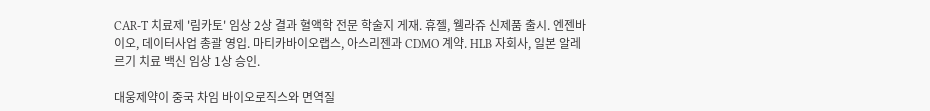CAR-T 치료제 '림카토' 임상 2상 결과 혈액학 전문 학술지 게재. 휴젤, 웰라쥬 신제품 출시. 엔젠바이오, 데이터사업 총괄 영입. 마티카바이오랩스, 아스리젠과 CDMO 계약. HLB 자회사, 일본 알레르기 치료 백신 임상 1상 승인.

대웅제약이 중국 차임 바이오로직스와 면역질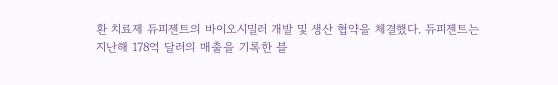환 치료제 듀피젠트의 바이오시밀러 개발 및 생산 협약을 체결했다. 듀피젠트는 지난해 178억 달러의 매출을 기록한 블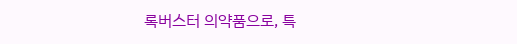록버스터 의약품으로, 특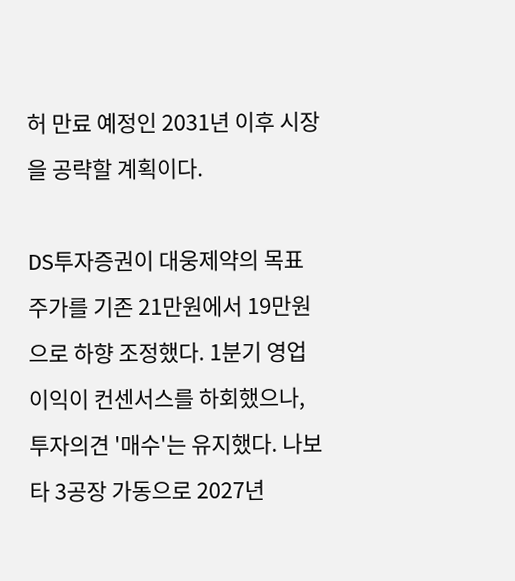허 만료 예정인 2031년 이후 시장을 공략할 계획이다.

DS투자증권이 대웅제약의 목표주가를 기존 21만원에서 19만원으로 하향 조정했다. 1분기 영업이익이 컨센서스를 하회했으나, 투자의견 '매수'는 유지했다. 나보타 3공장 가동으로 2027년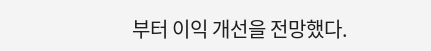부터 이익 개선을 전망했다.